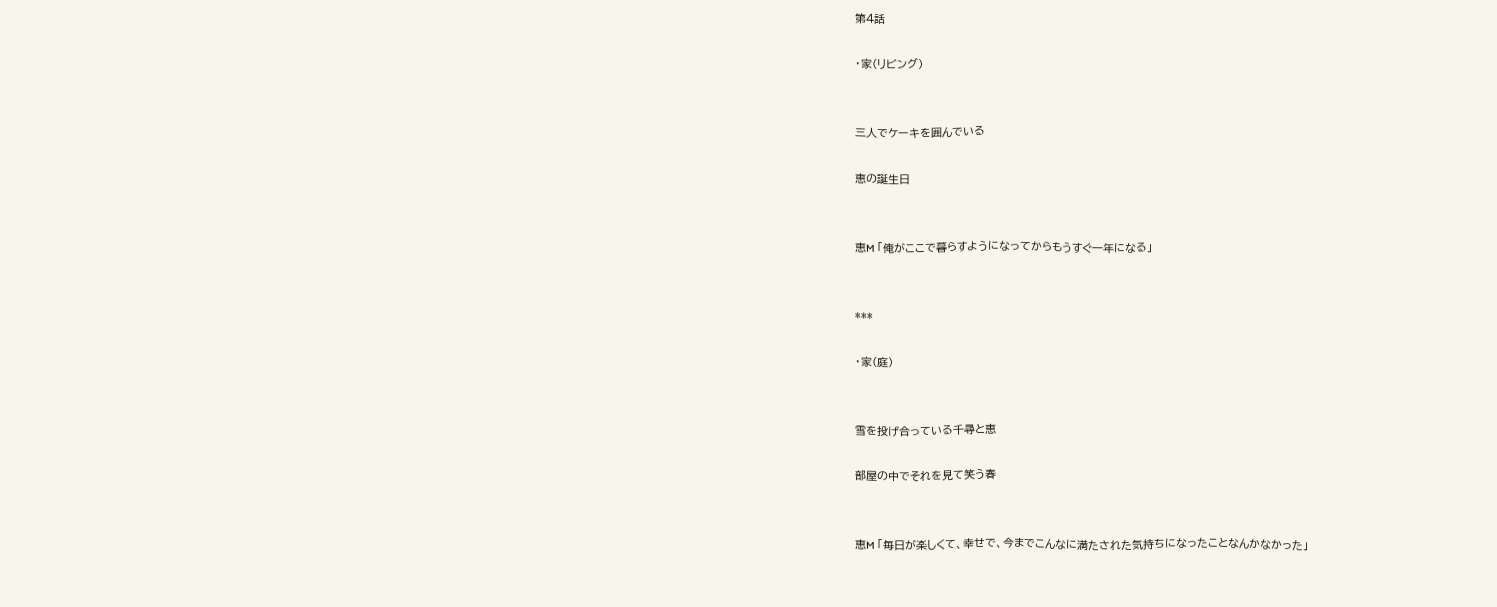第4話

・家(リビング)


三人でケーキを囲んでいる

恵の誕生日


恵M 「俺がここで暮らすようになってからもうすぐ一年になる」


***

・家(庭)


雪を投げ合っている千尋と恵

部屋の中でそれを見て笑う春


恵M 「毎日が楽しくて、幸せで、今までこんなに満たされた気持ちになったことなんかなかった」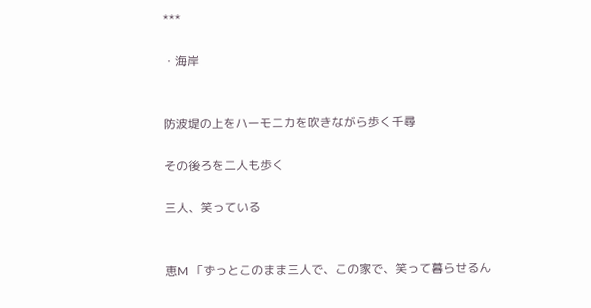***

・海岸


防波堤の上をハーモニカを吹きながら歩く千尋

その後ろを二人も歩く

三人、笑っている


恵M 「ずっとこのまま三人で、この家で、笑って暮らせるん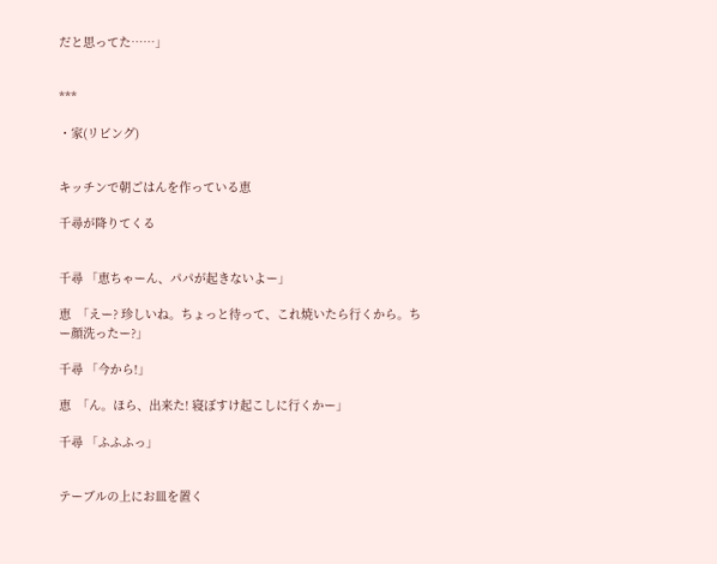だと思ってた……」


***

・家(リビング)


キッチンで朝ごはんを作っている恵

千尋が降りてくる


千尋 「恵ちゃーん、パパが起きないよー」

恵  「えー? 珍しいね。ちょっと待って、これ焼いたら行くから。ちー顔洗ったー?」

千尋 「今から!」

恵  「ん。ほら、出来た! 寝ぼすけ起こしに行くかー」

千尋 「ふふふっ」


テーブルの上にお皿を置く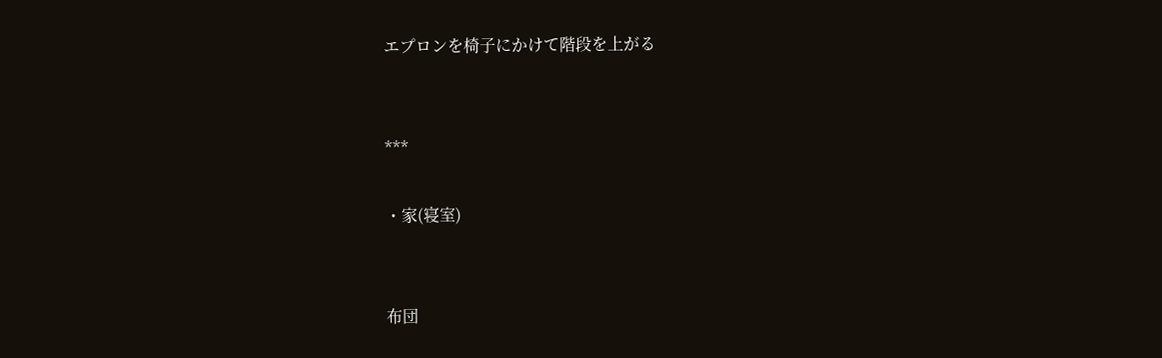エプロンを椅子にかけて階段を上がる


***

・家(寝室)


布団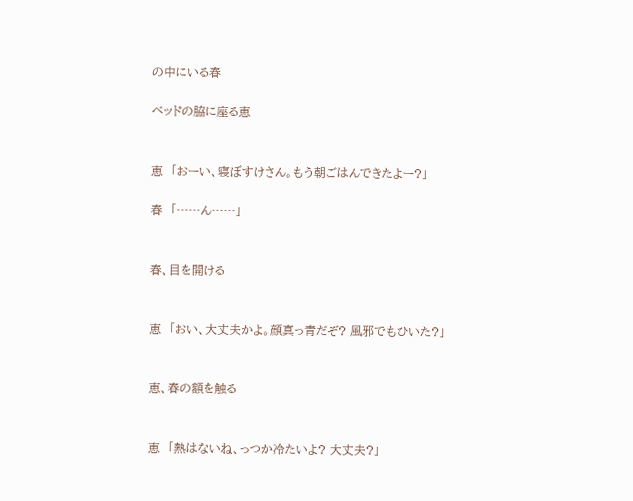の中にいる春

ベッドの脇に座る恵


恵  「おーい、寝ぼすけさん。もう朝ごはんできたよー?」

春  「……ん……」


春、目を開ける


恵  「おい、大丈夫かよ。顔真っ青だぞ? 風邪でもひいた?」


恵、春の額を触る


恵  「熱はないね、っつか冷たいよ? 大丈夫?」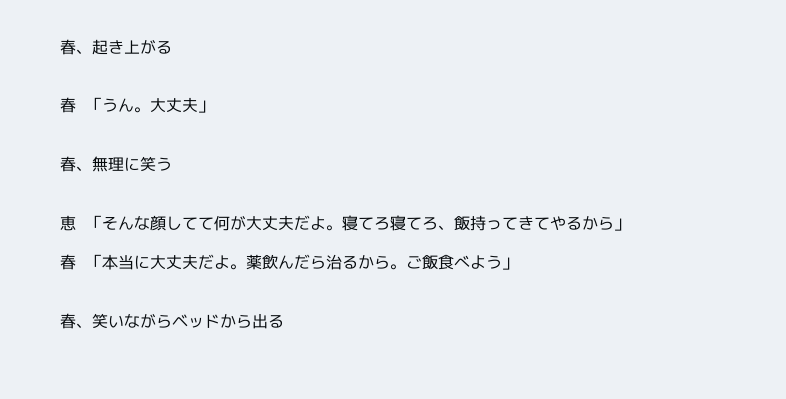春、起き上がる


春  「うん。大丈夫」


春、無理に笑う


恵  「そんな顔してて何が大丈夫だよ。寝てろ寝てろ、飯持ってきてやるから」

春  「本当に大丈夫だよ。薬飲んだら治るから。ご飯食べよう」


春、笑いながらベッドから出る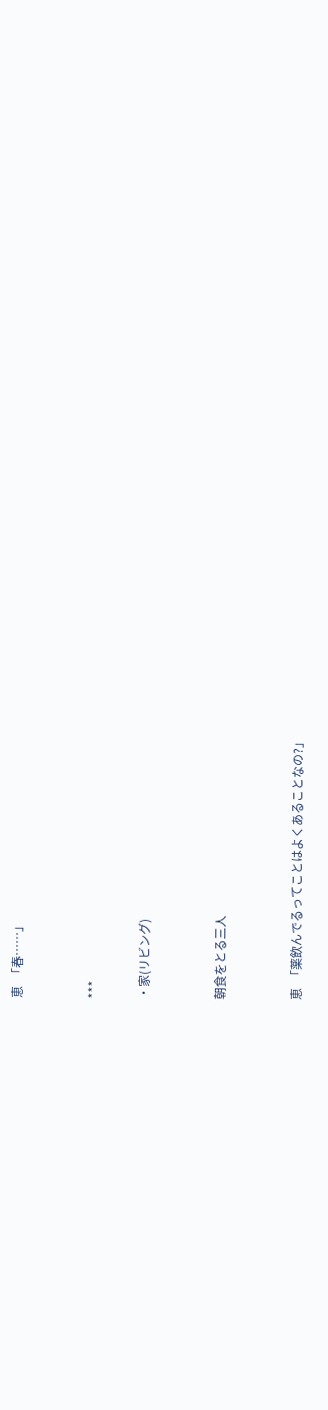恵  「春……」


***

・家(リビング)


朝食をとる三人


恵  「薬飲んでるってことはよくあることなの?」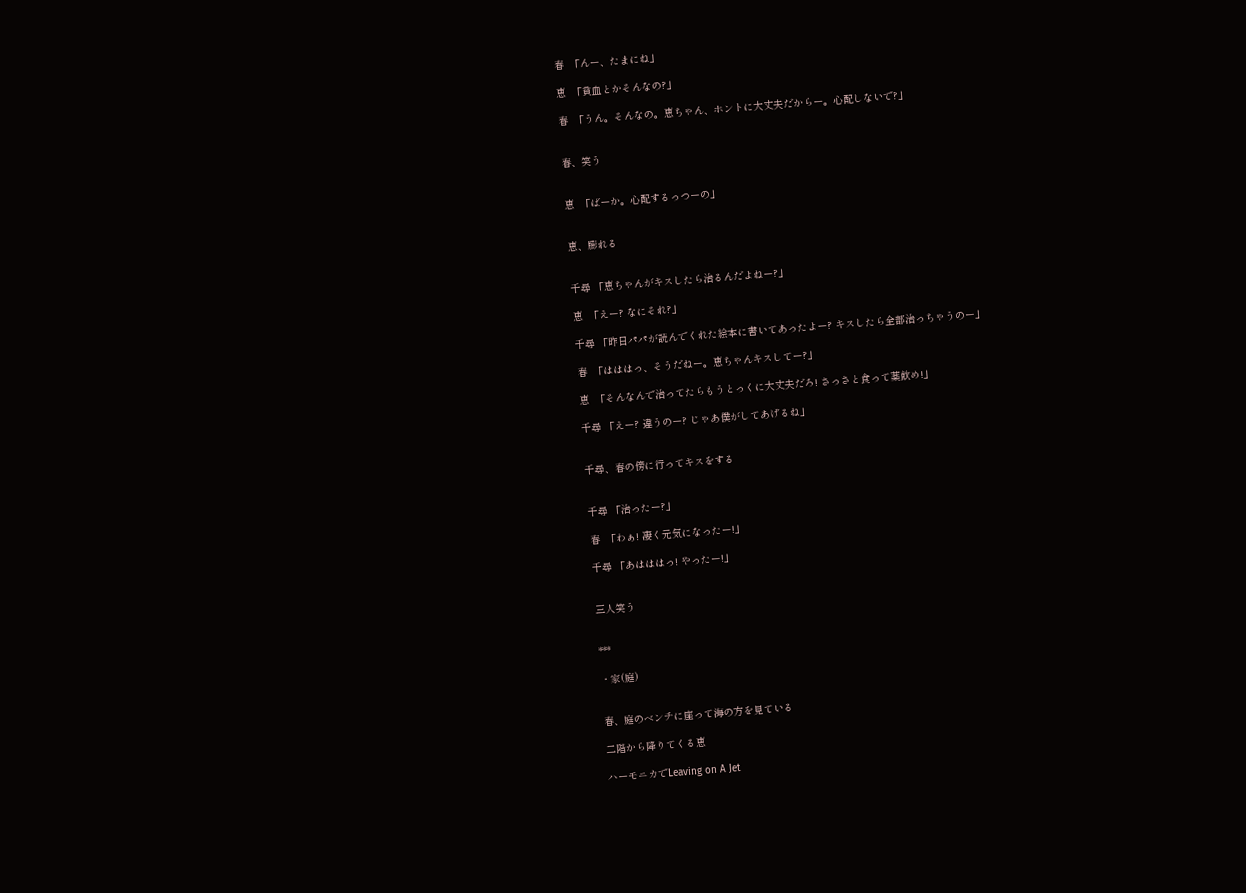春  「んー、たまにね」

恵  「貧血とかそんなの?」

春  「うん。そんなの。恵ちゃん、ホントに大丈夫だからー。心配しないで?」


春、笑う


恵  「ばーか。心配するっつーの」


恵、膨れる


千尋 「恵ちゃんがキスしたら治るんだよねー?」

恵  「えー? なにそれ?」

千尋 「昨日パパが読んでくれた絵本に書いてあったよー? キスしたら全部治っちゃうのー」

春  「はははっ、そうだねー。恵ちゃんキスしてー?」

恵  「そんなんで治ってたらもうとっくに大丈夫だろ! さっさと食って薬飲め!」

千尋 「えー? 違うのー? じゃあ僕がしてあげるね」


千尋、春の傍に行ってキスをする


千尋 「治ったー?」

春  「わぁ! 凄く元気になったー!」

千尋 「あはははっ! やったー!」


三人笑う


***

・家(庭)


春、庭のベンチに座って海の方を見ている

二階から降りてくる恵

ハーモニカでLeaving on A Jet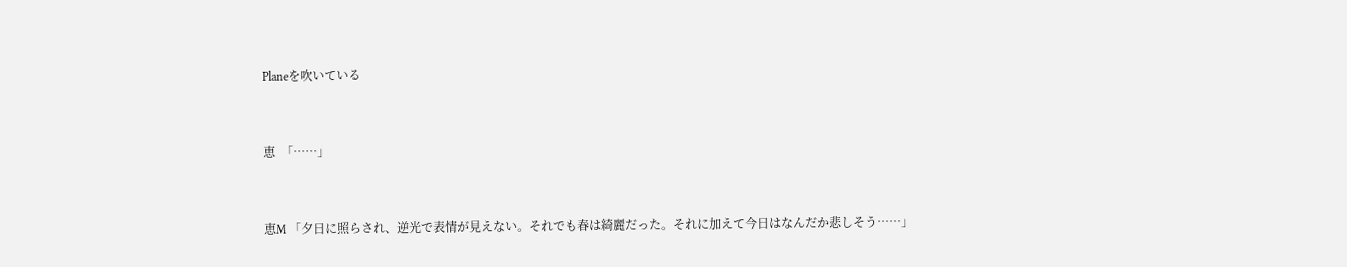Planeを吹いている


恵  「……」


恵M 「夕日に照らされ、逆光で表情が見えない。それでも春は綺麗だった。それに加えて今日はなんだか悲しそう……」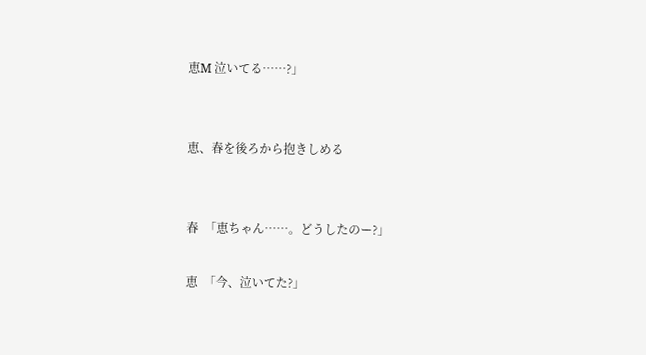恵M 泣いてる……?」


恵、春を後ろから抱きしめる


春  「恵ちゃん……。どうしたのー?」

恵  「今、泣いてた?」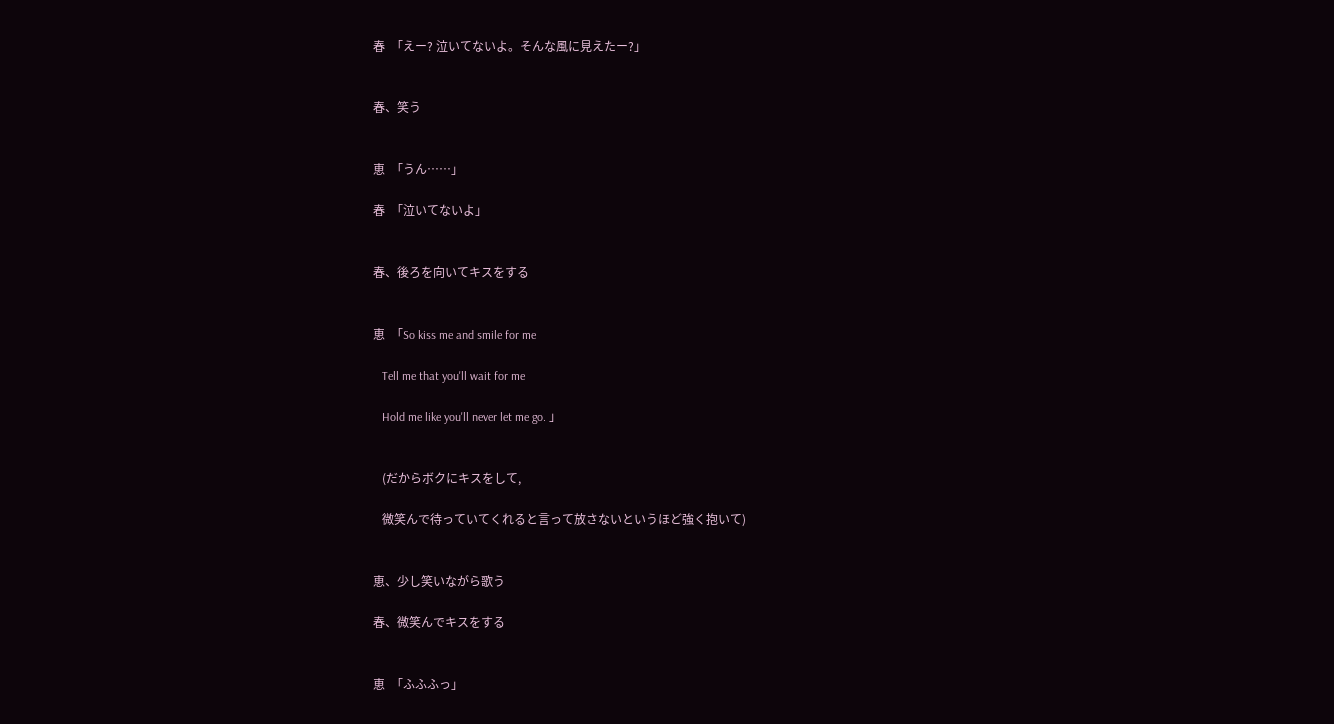春  「えー? 泣いてないよ。そんな風に見えたー?」


春、笑う


恵  「うん……」

春  「泣いてないよ」


春、後ろを向いてキスをする


恵  「So kiss me and smile for me

   Tell me that you'll wait for me

   Hold me like you'll never let me go. 」


   (だからボクにキスをして,

   微笑んで待っていてくれると言って放さないというほど強く抱いて)


恵、少し笑いながら歌う

春、微笑んでキスをする


恵  「ふふふっ」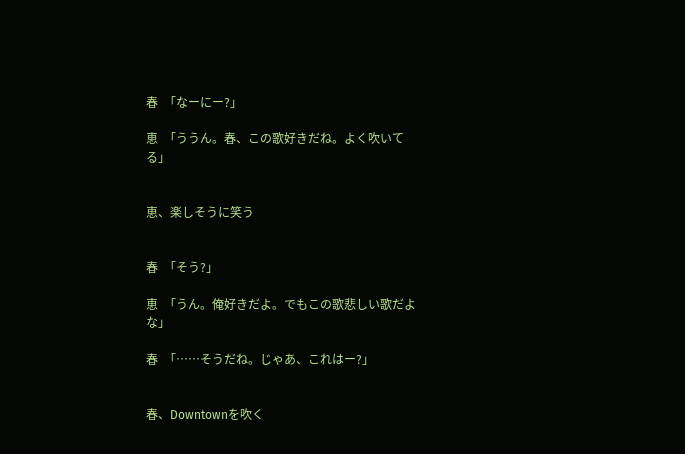春  「なーにー?」

恵  「ううん。春、この歌好きだね。よく吹いてる」


恵、楽しそうに笑う


春  「そう?」

恵  「うん。俺好きだよ。でもこの歌悲しい歌だよな」

春  「……そうだね。じゃあ、これはー?」


春、Downtownを吹く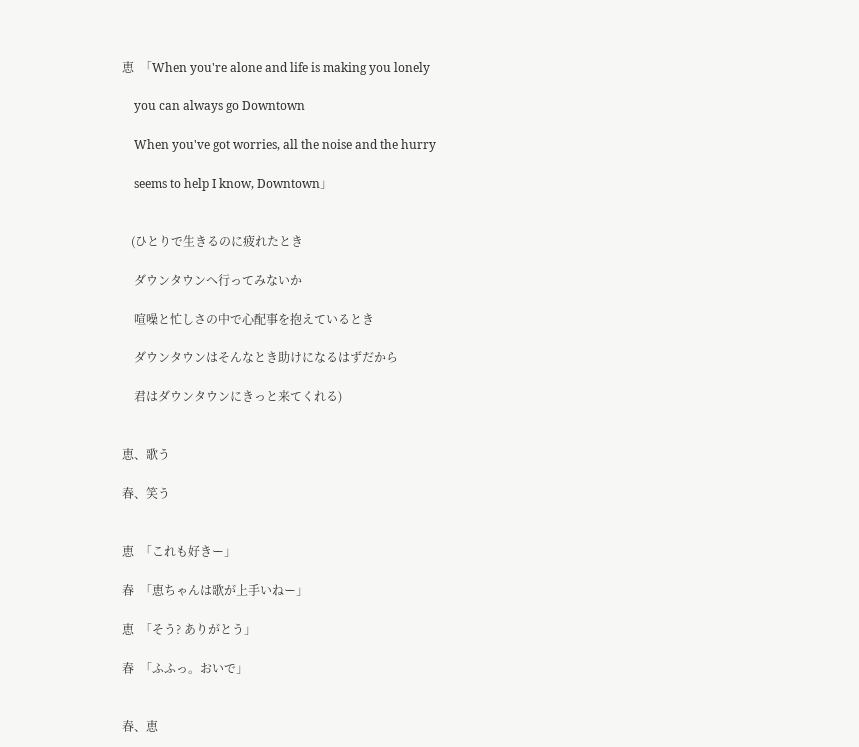恵  「When you're alone and life is making you lonely

    you can always go Downtown

    When you've got worries, all the noise and the hurry

    seems to help I know, Downtown」


   (ひとりで生きるのに疲れたとき

    ダウンタウンへ行ってみないか

    喧噪と忙しさの中で心配事を抱えているとき

    ダウンタウンはそんなとき助けになるはずだから

    君はダウンタウンにきっと来てくれる)


恵、歌う

春、笑う


恵  「これも好きー」

春  「恵ちゃんは歌が上手いねー」

恵  「そう? ありがとう」

春  「ふふっ。おいで」


春、恵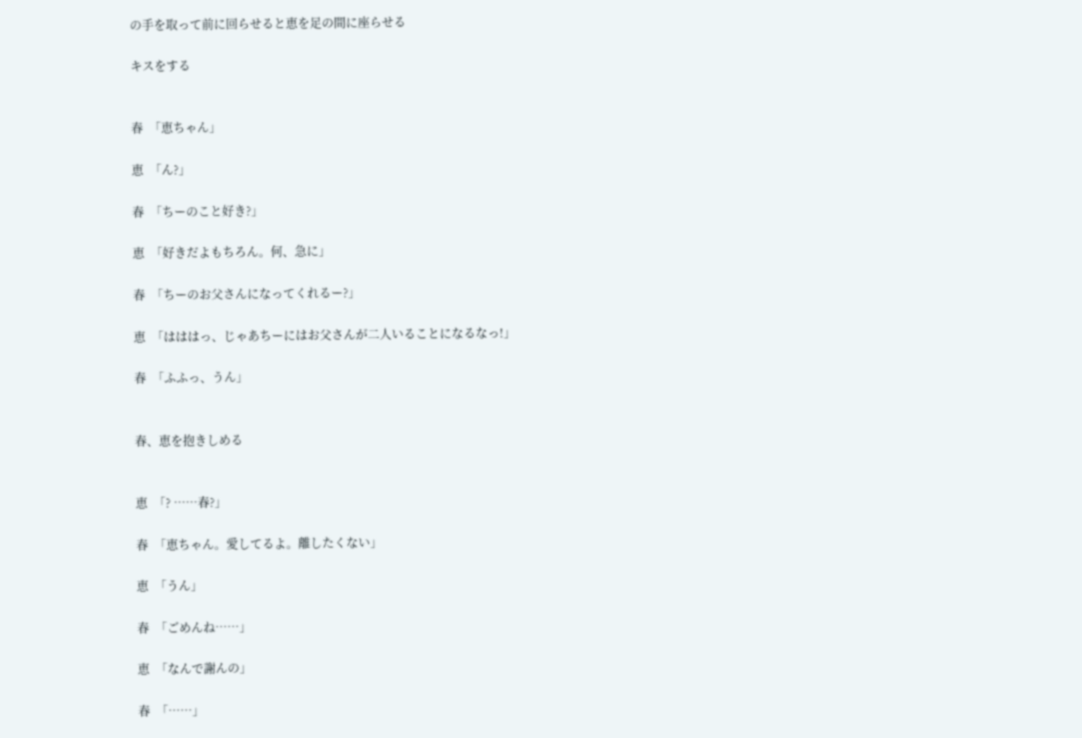の手を取って前に回らせると恵を足の間に座らせる

キスをする


春  「恵ちゃん」

恵  「ん?」

春  「ちーのこと好き?」

恵  「好きだよもちろん。何、急に」

春  「ちーのお父さんになってくれるー?」

恵  「はははっ、じゃあちーにはお父さんが二人いることになるなっ!」

春  「ふふっ、うん」


春、恵を抱きしめる


恵  「? ……春?」

春  「恵ちゃん。愛してるよ。離したくない」

恵  「うん」

春  「ごめんね……」

恵  「なんで謝んの」

春  「……」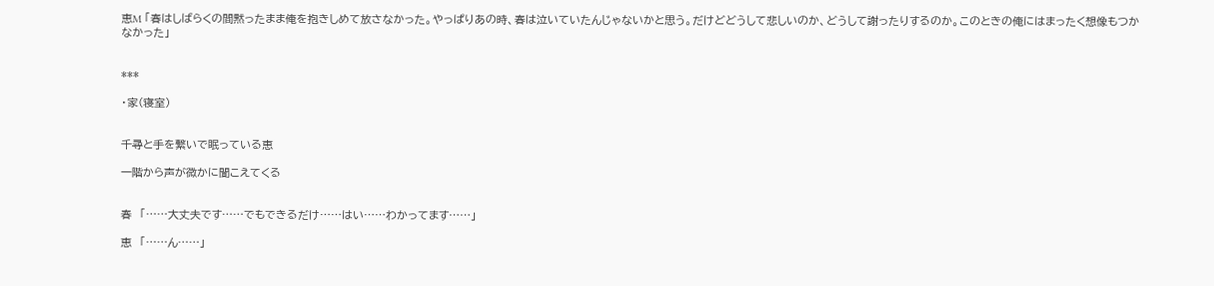恵M 「春はしばらくの間黙ったまま俺を抱きしめて放さなかった。やっぱりあの時、春は泣いていたんじゃないかと思う。だけどどうして悲しいのか、どうして謝ったりするのか。このときの俺にはまったく想像もつかなかった」


***

・家(寝室)


千尋と手を繋いで眠っている恵

一階から声が微かに聞こえてくる


春  「……大丈夫です……でもできるだけ……はい……わかってます……」

恵  「……ん……」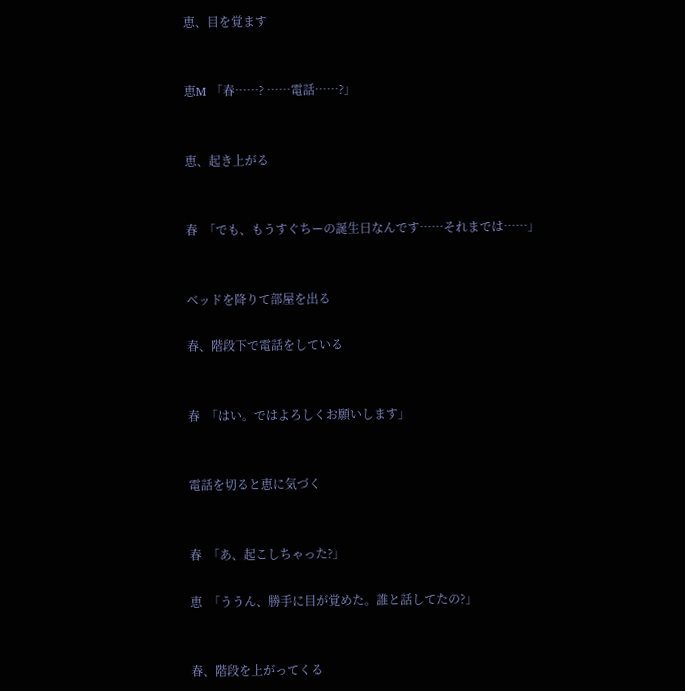恵、目を覚ます


恵M 「春……? ……電話……?」


恵、起き上がる


春  「でも、もうすぐちーの誕生日なんです……それまでは……」


ベッドを降りて部屋を出る

春、階段下で電話をしている


春  「はい。ではよろしくお願いします」


電話を切ると恵に気づく


春  「あ、起こしちゃった?」

恵  「ううん、勝手に目が覚めた。誰と話してたの?」


春、階段を上がってくる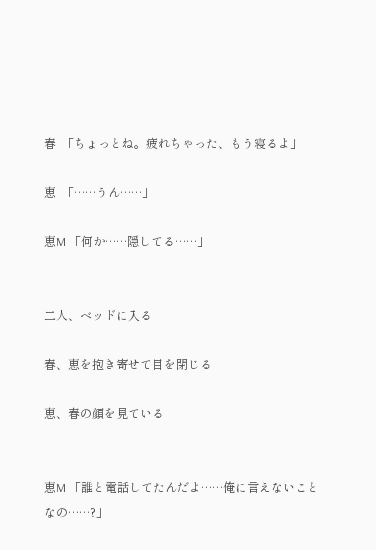春  「ちょっとね。疲れちゃった、もう寝るよ」

恵  「……うん……」

恵M 「何か……隠してる……」


二人、ベッドに入る

春、恵を抱き寄せて目を閉じる

恵、春の顔を見ている


恵M 「誰と電話してたんだよ……俺に言えないことなの……?」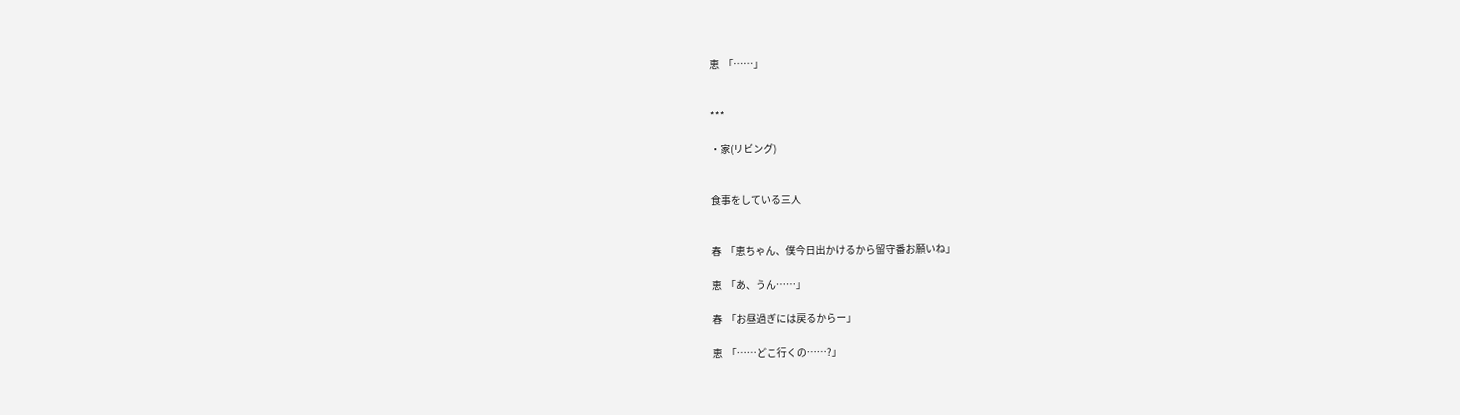恵  「……」


***

・家(リビング)


食事をしている三人


春  「恵ちゃん、僕今日出かけるから留守番お願いね」

恵  「あ、うん……」

春  「お昼過ぎには戻るからー」

恵  「……どこ行くの……?」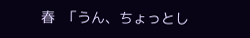春  「うん、ちょっとし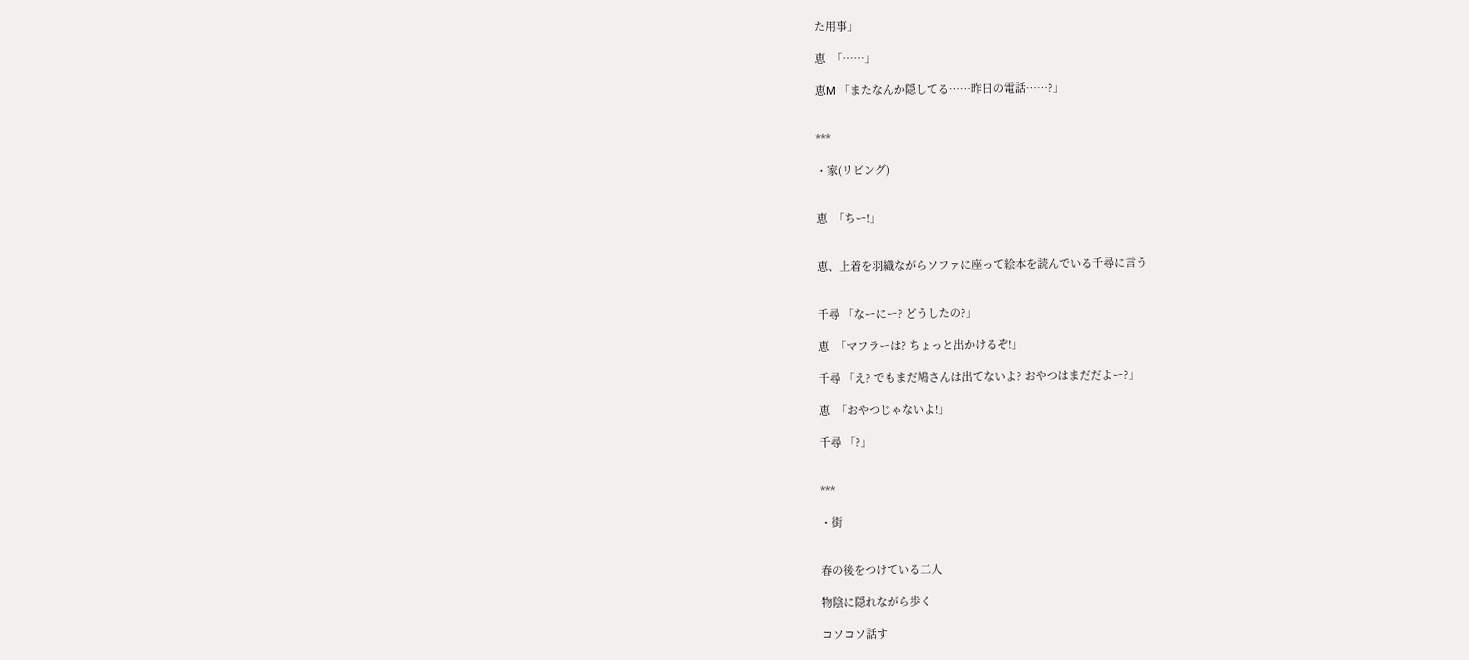た用事」

恵  「……」

恵M 「またなんか隠してる……昨日の電話……?」


***

・家(リビング)


恵  「ちー!」


恵、上着を羽織ながらソファに座って絵本を読んでいる千尋に言う


千尋 「なーにー? どうしたの?」

恵  「マフラーは? ちょっと出かけるぞ!」

千尋 「え? でもまだ鳩さんは出てないよ? おやつはまだだよー?」

恵  「おやつじゃないよ!」

千尋 「?」


***

・街


春の後をつけている二人

物陰に隠れながら歩く

コソコソ話す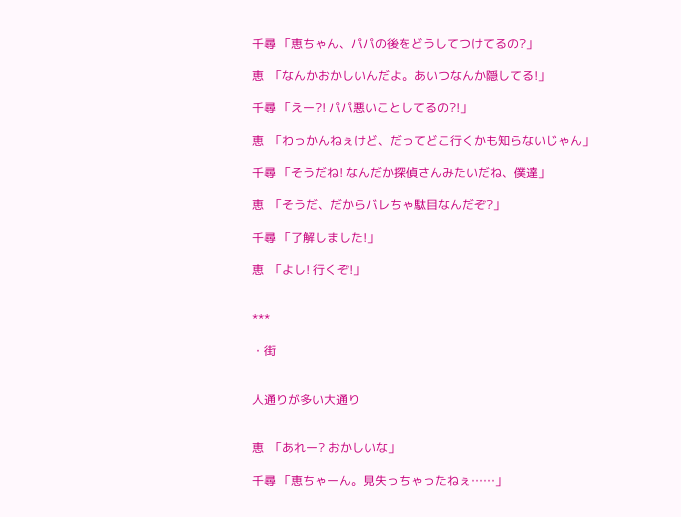千尋 「恵ちゃん、パパの後をどうしてつけてるの?」

恵  「なんかおかしいんだよ。あいつなんか隠してる!」

千尋 「えー?! パパ悪いことしてるの?!」

恵  「わっかんねぇけど、だってどこ行くかも知らないじゃん」

千尋 「そうだね! なんだか探偵さんみたいだね、僕達」

恵  「そうだ、だからバレちゃ駄目なんだぞ?」

千尋 「了解しました!」

恵  「よし! 行くぞ!」


***

・街


人通りが多い大通り


恵  「あれー? おかしいな」

千尋 「恵ちゃーん。見失っちゃったねぇ……」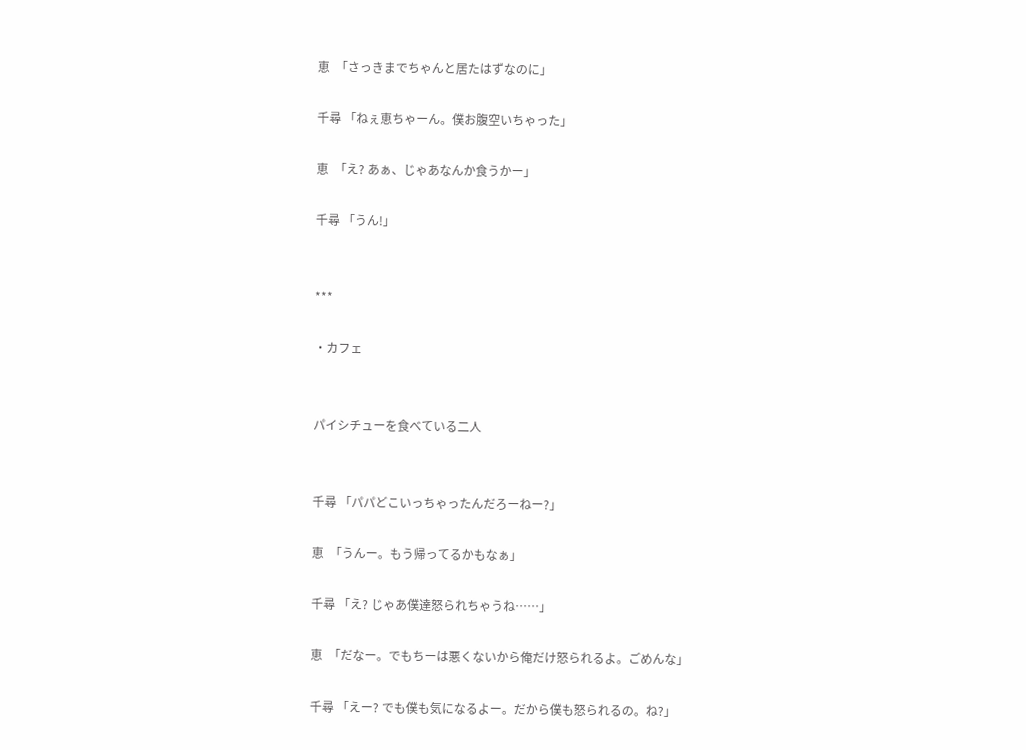恵  「さっきまでちゃんと居たはずなのに」

千尋 「ねぇ恵ちゃーん。僕お腹空いちゃった」

恵  「え? あぁ、じゃあなんか食うかー」

千尋 「うん!」


***

・カフェ


パイシチューを食べている二人


千尋 「パパどこいっちゃったんだろーねー?」

恵  「うんー。もう帰ってるかもなぁ」

千尋 「え? じゃあ僕達怒られちゃうね……」

恵  「だなー。でもちーは悪くないから俺だけ怒られるよ。ごめんな」

千尋 「えー? でも僕も気になるよー。だから僕も怒られるの。ね?」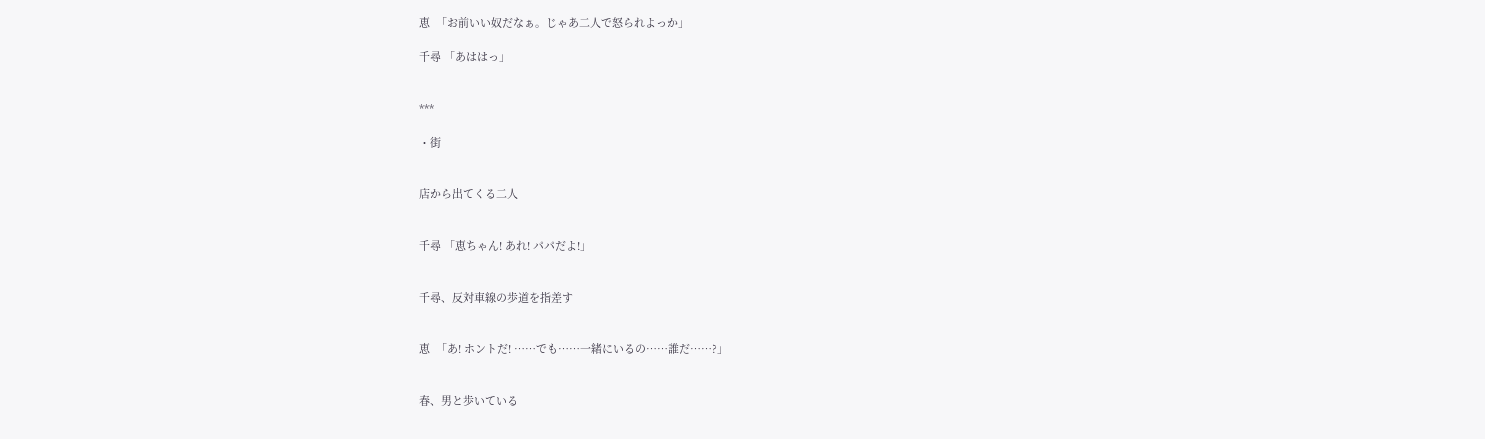恵  「お前いい奴だなぁ。じゃあ二人で怒られよっか」

千尋 「あははっ」


***

・街


店から出てくる二人


千尋 「恵ちゃん! あれ! パパだよ!」


千尋、反対車線の歩道を指差す


恵  「あ! ホントだ! ……でも……一緒にいるの……誰だ……?」


春、男と歩いている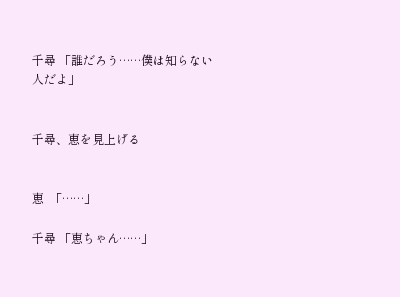千尋 「誰だろう……僕は知らない人だよ」


千尋、恵を見上げる


恵  「……」

千尋 「恵ちゃん……」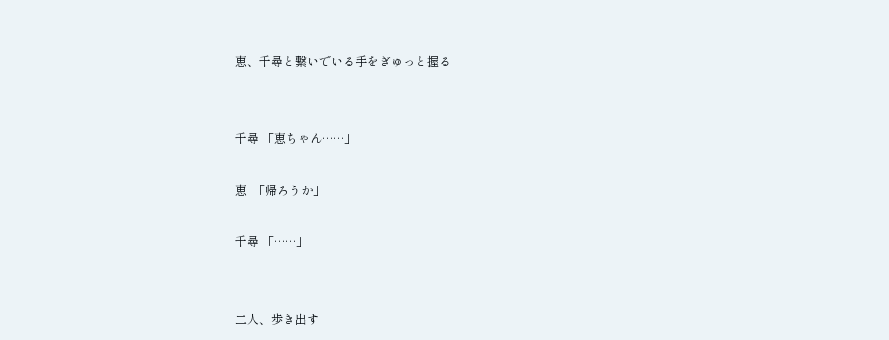恵、千尋と繋いでいる手をぎゅっと握る


千尋 「恵ちゃん……」

恵  「帰ろうか」

千尋 「……」


二人、歩き出す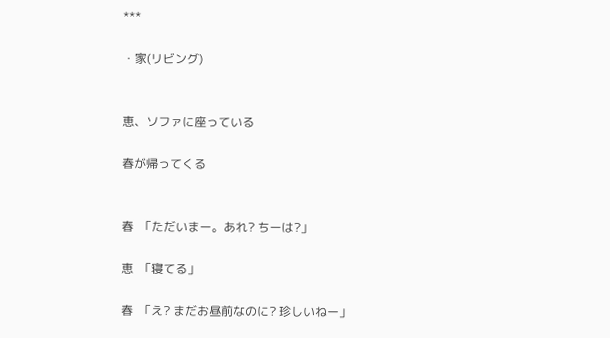***

・家(リビング)


恵、ソファに座っている

春が帰ってくる


春  「ただいまー。あれ? ちーは?」

恵  「寝てる」

春  「え? まだお昼前なのに? 珍しいねー」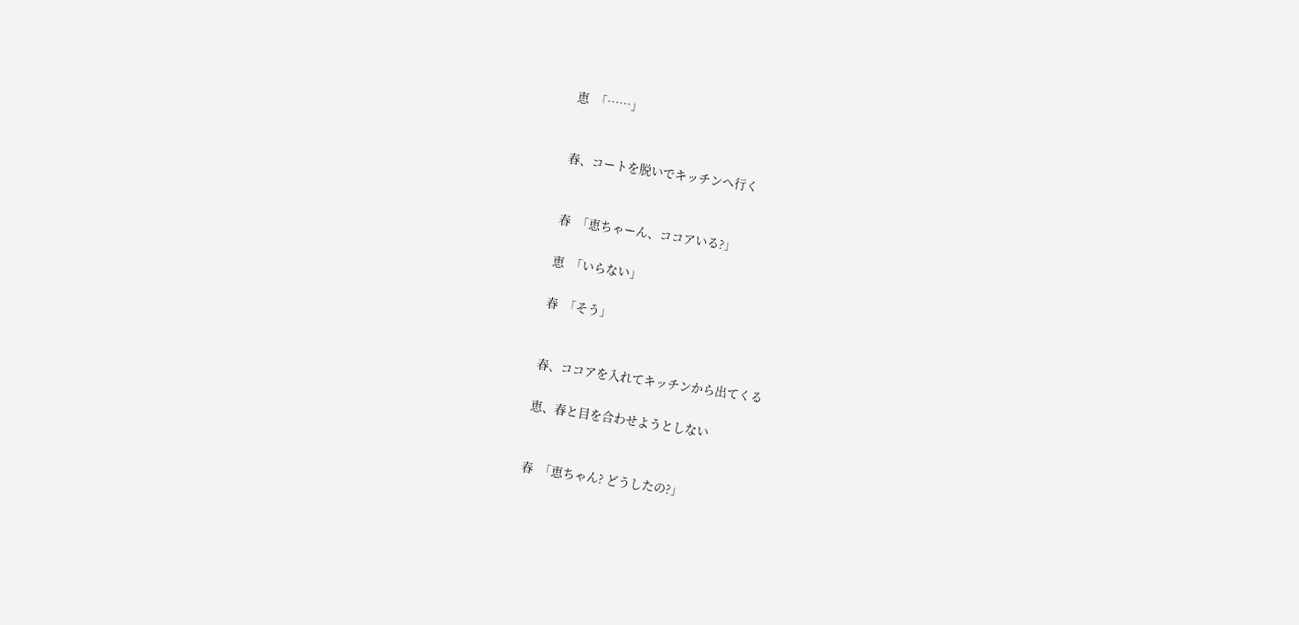恵  「……」


春、コートを脱いでキッチンへ行く


春  「恵ちゃーん、ココアいる?」

恵  「いらない」

春  「そう」


春、ココアを入れてキッチンから出てくる

恵、春と目を合わせようとしない


春  「恵ちゃん? どうしたの?」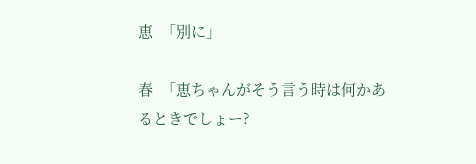恵  「別に」

春  「恵ちゃんがそう言う時は何かあるときでしょー?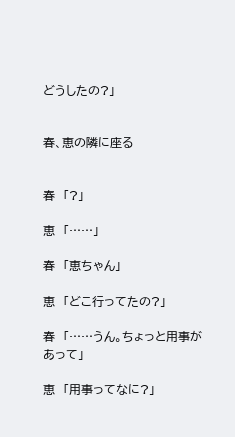どうしたの?」


春、恵の隣に座る


春  「?」

恵  「……」

春  「恵ちゃん」

恵  「どこ行ってたの?」

春  「……うん。ちょっと用事があって」

恵  「用事ってなに?」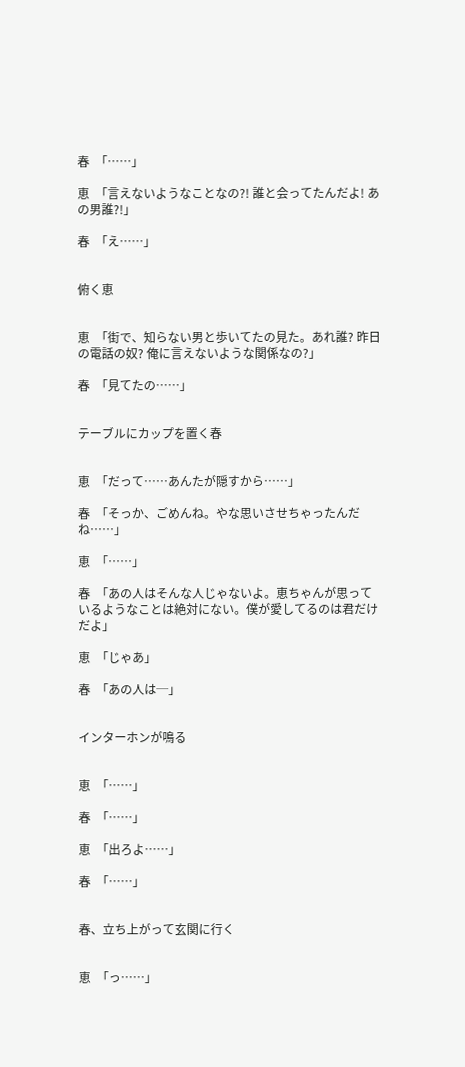春  「……」

恵  「言えないようなことなの?! 誰と会ってたんだよ! あの男誰?!」

春  「え……」


俯く恵


恵  「街で、知らない男と歩いてたの見た。あれ誰? 昨日の電話の奴? 俺に言えないような関係なの?」

春  「見てたの……」


テーブルにカップを置く春


恵  「だって……あんたが隠すから……」

春  「そっか、ごめんね。やな思いさせちゃったんだね……」

恵  「……」

春  「あの人はそんな人じゃないよ。恵ちゃんが思っているようなことは絶対にない。僕が愛してるのは君だけだよ」

恵  「じゃあ」

春  「あの人は─」


インターホンが鳴る


恵  「……」

春  「……」

恵  「出ろよ……」

春  「……」


春、立ち上がって玄関に行く


恵  「っ……」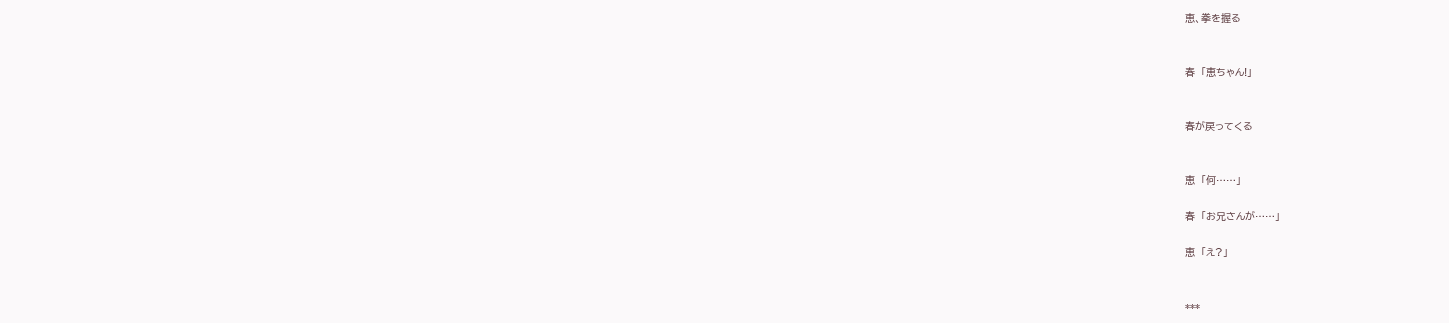恵、拳を握る


春  「恵ちゃん!」


春が戻ってくる


恵  「何……」

春  「お兄さんが……」

恵  「え?」


***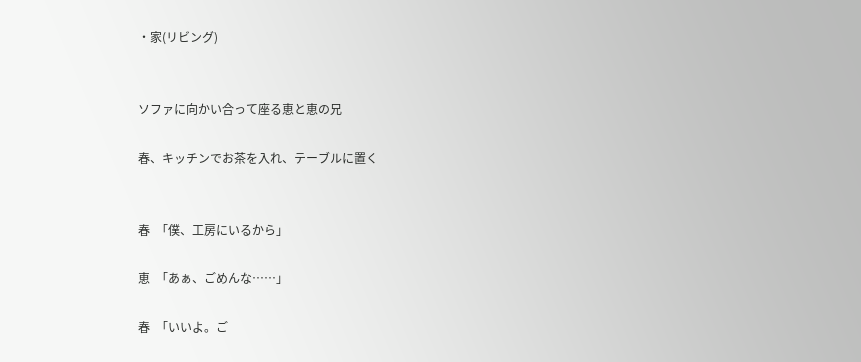・家(リビング)


ソファに向かい合って座る恵と恵の兄

春、キッチンでお茶を入れ、テーブルに置く


春  「僕、工房にいるから」

恵  「あぁ、ごめんな……」

春  「いいよ。ご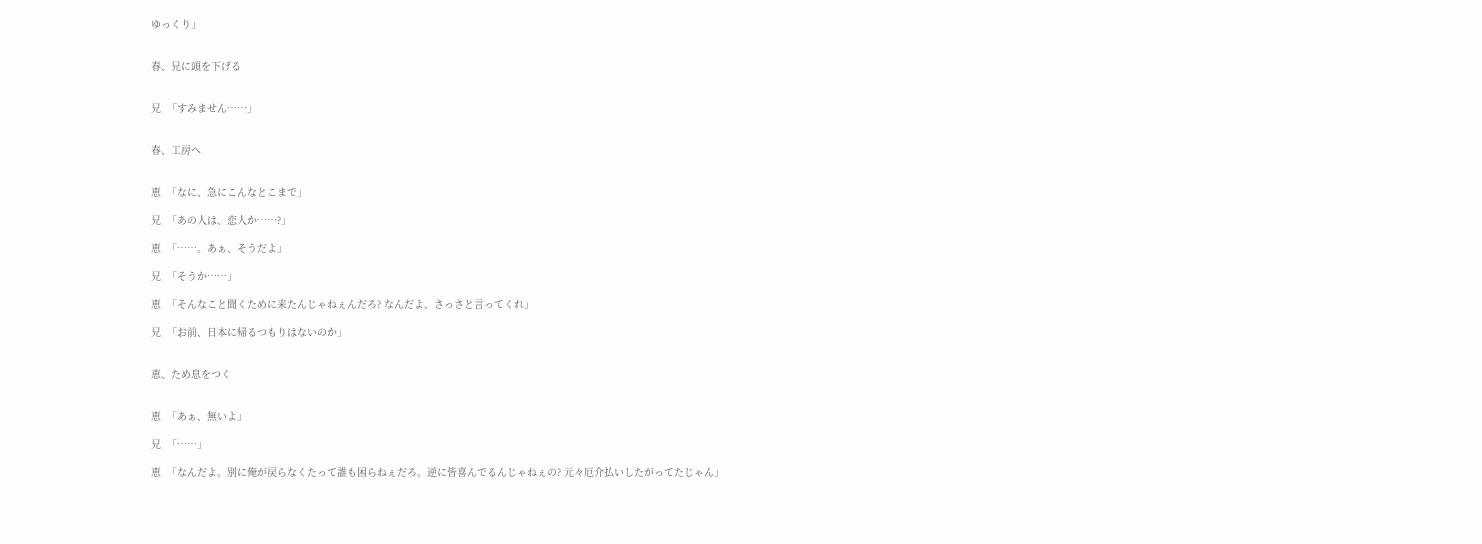ゆっくり」


春、兄に頭を下げる


兄  「すみません……」


春、工房へ


恵  「なに、急にこんなとこまで」

兄  「あの人は、恋人か……?」

恵  「……。あぁ、そうだよ」

兄  「そうか……」

恵  「そんなこと聞くために来たんじゃねぇんだろ? なんだよ、さっさと言ってくれ」

兄  「お前、日本に帰るつもりはないのか」


恵、ため息をつく


恵  「あぁ、無いよ」

兄  「……」

恵  「なんだよ。別に俺が戻らなくたって誰も困らねぇだろ。逆に皆喜んでるんじゃねぇの? 元々厄介払いしたがってたじゃん」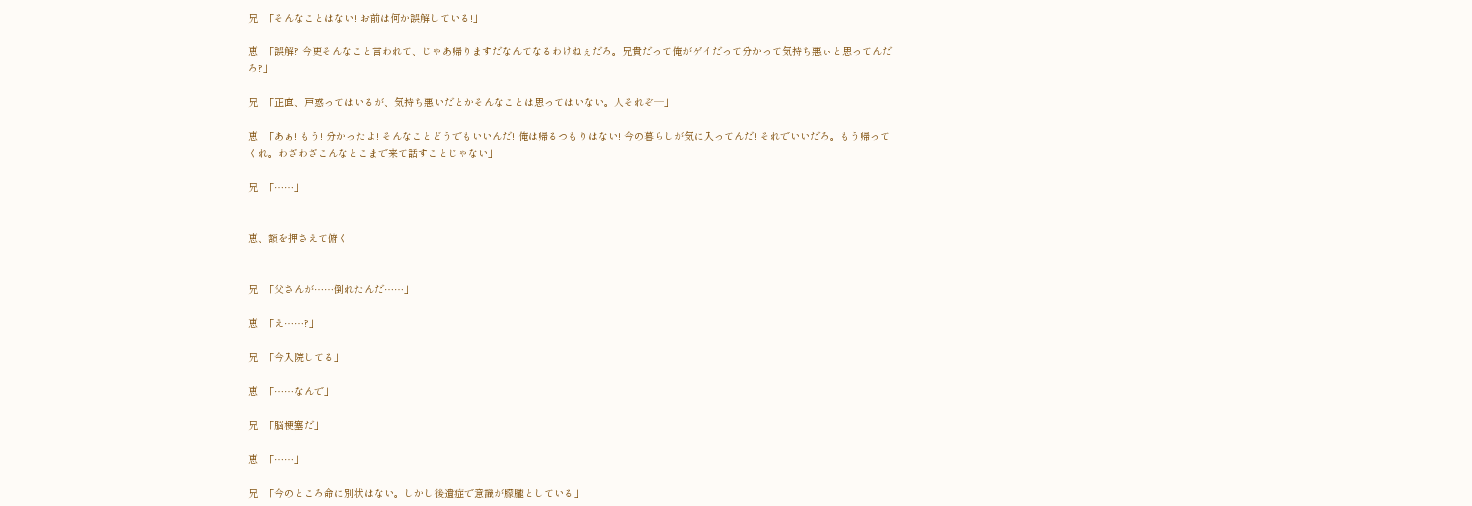兄  「そんなことはない! お前は何か誤解している!」

恵  「誤解? 今更そんなこと言われて、じゃあ帰りますだなんてなるわけねぇだろ。兄貴だって俺がゲイだって分かって気持ち悪ぃと思ってんだろ?」

兄  「正直、戸惑ってはいるが、気持ち悪いだとかそんなことは思ってはいない。人それぞ─」

恵  「あぁ! もう! 分かったよ! そんなことどうでもいいんだ! 俺は帰るつもりはない! 今の暮らしが気に入ってんだ! それでいいだろ。もう帰ってくれ。わざわざこんなとこまで来て話すことじゃない」

兄  「……」


恵、額を押さえて俯く


兄  「父さんが……倒れたんだ……」

恵  「え……?」

兄  「今入院してる」

恵  「……なんで」

兄  「脳梗塞だ」

恵  「……」

兄  「今のところ命に別状はない。しかし後遺症で意識が朦朧としている」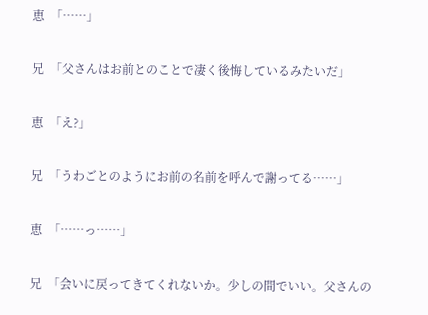恵  「……」

兄  「父さんはお前とのことで凄く後悔しているみたいだ」

恵  「え?」

兄  「うわごとのようにお前の名前を呼んで謝ってる……」

恵  「……っ……」

兄  「会いに戻ってきてくれないか。少しの間でいい。父さんの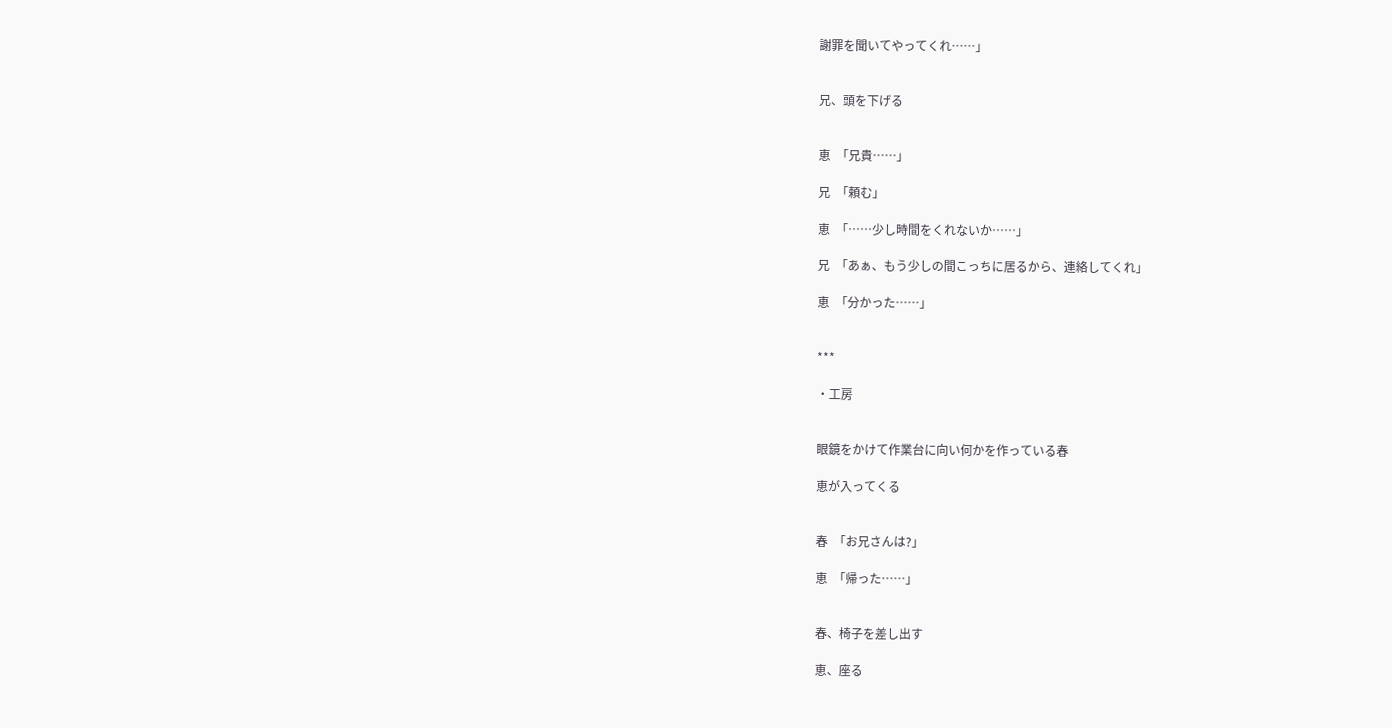謝罪を聞いてやってくれ……」


兄、頭を下げる


恵  「兄貴……」

兄  「頼む」

恵  「……少し時間をくれないか……」

兄  「あぁ、もう少しの間こっちに居るから、連絡してくれ」

恵  「分かった……」


***

・工房


眼鏡をかけて作業台に向い何かを作っている春

恵が入ってくる


春  「お兄さんは?」

恵  「帰った……」


春、椅子を差し出す

恵、座る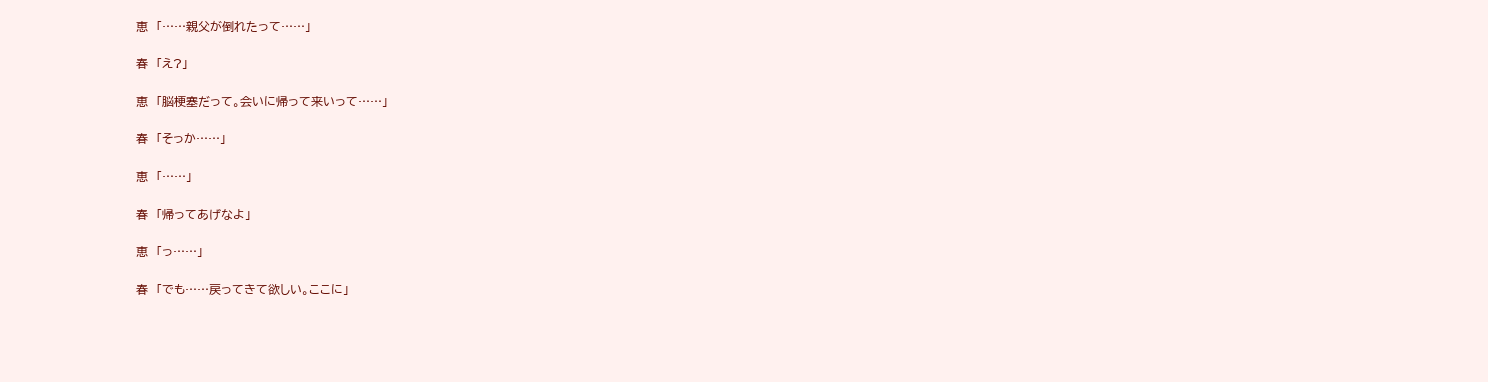恵  「……親父が倒れたって……」

春  「え?」

恵  「脳梗塞だって。会いに帰って来いって……」

春  「そっか……」

恵  「……」

春  「帰ってあげなよ」

恵  「っ……」

春  「でも……戻ってきて欲しい。ここに」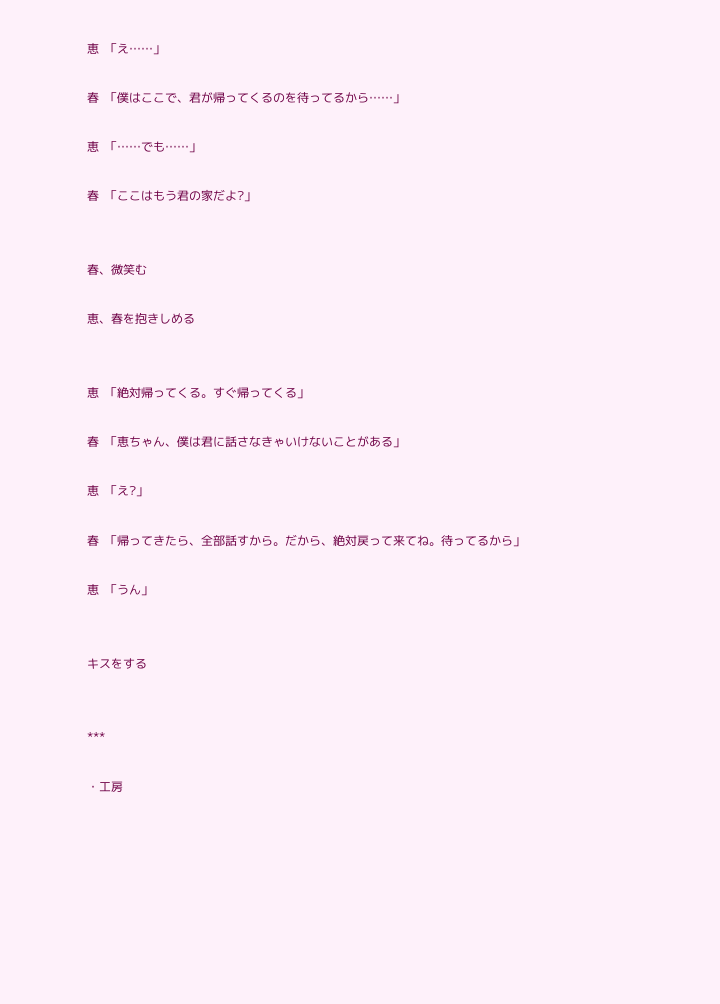恵  「え……」

春  「僕はここで、君が帰ってくるのを待ってるから……」

恵  「……でも……」

春  「ここはもう君の家だよ?」


春、微笑む

恵、春を抱きしめる


恵  「絶対帰ってくる。すぐ帰ってくる」

春  「恵ちゃん、僕は君に話さなきゃいけないことがある」

恵  「え?」

春  「帰ってきたら、全部話すから。だから、絶対戻って来てね。待ってるから」

恵  「うん」


キスをする


***

・工房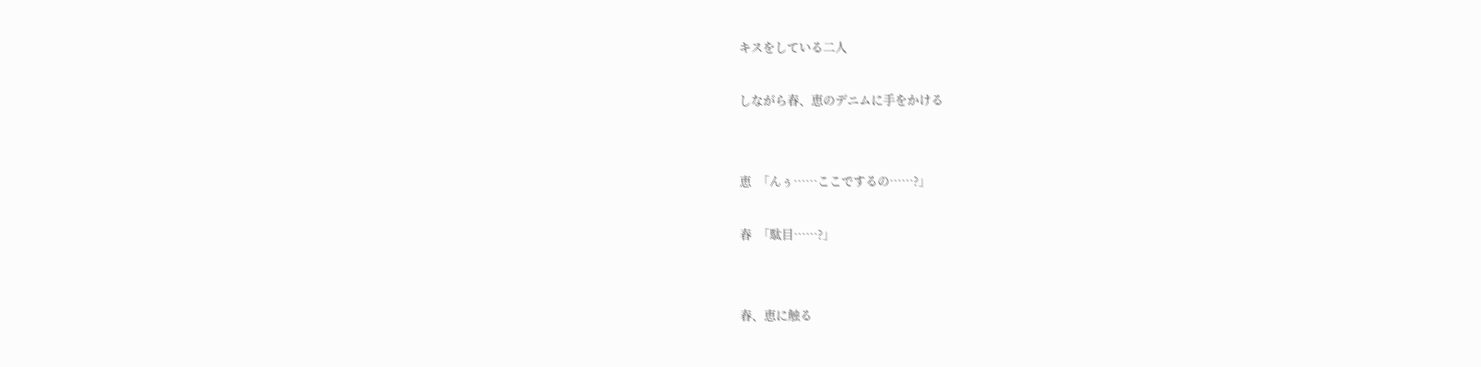キスをしている二人

しながら春、恵のデニムに手をかける


恵  「んぅ……ここでするの……?」

春  「駄目……?」


春、恵に触る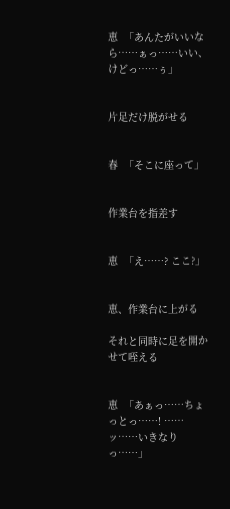恵  「あんたがいいなら……ぁっ……いい、けどっ……ぅ」


片足だけ脱がせる


春  「そこに座って」


作業台を指差す


恵  「え……? ここ?」


恵、作業台に上がる

それと同時に足を開かせて咥える


恵  「あぁっ……ちょっとっ……! ……ッ……いきなりっ……」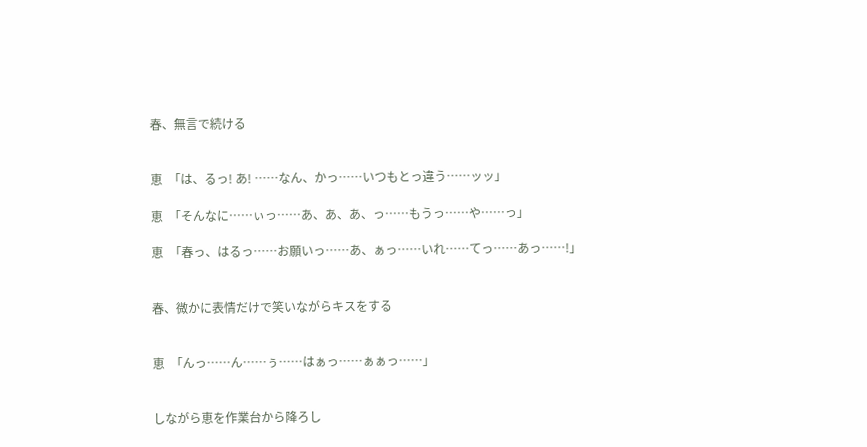春、無言で続ける


恵  「は、るっ! あ! ……なん、かっ……いつもとっ違う……ッッ」

恵  「そんなに……ぃっ……あ、あ、あ、っ……もうっ……や……っ」

恵  「春っ、はるっ……お願いっ……あ、ぁっ……いれ……てっ……あっ……!」


春、微かに表情だけで笑いながらキスをする


恵  「んっ……ん……ぅ……はぁっ……ぁぁっ……」


しながら恵を作業台から降ろし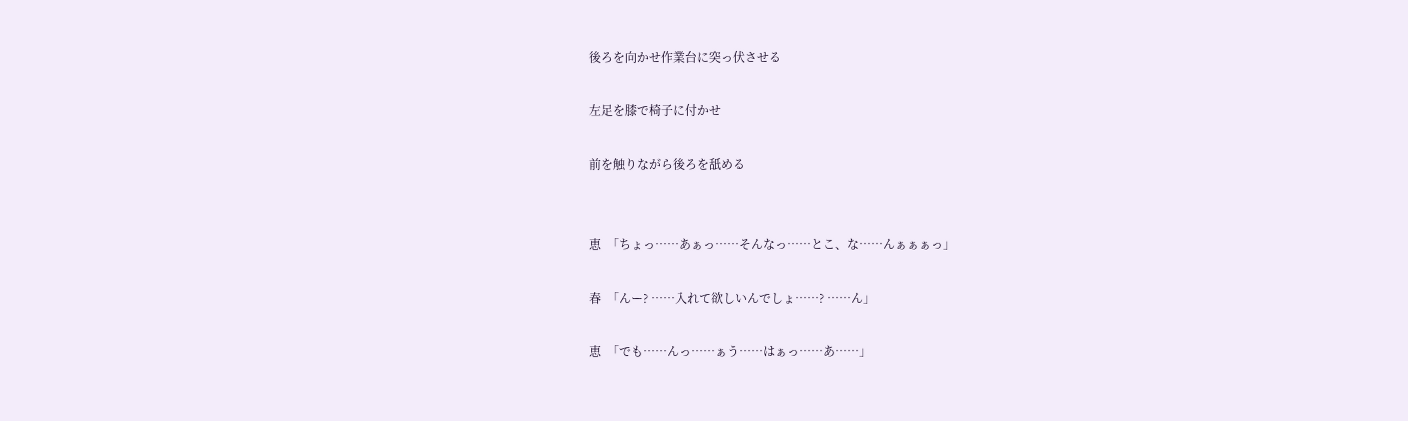後ろを向かせ作業台に突っ伏させる

左足を膝で椅子に付かせ

前を触りながら後ろを舐める


恵  「ちょっ……あぁっ……そんなっ……とこ、な……んぁぁぁっ」

春  「んー? ……入れて欲しいんでしょ……? ……ん」

恵  「でも……んっ……ぁう……はぁっ……あ……」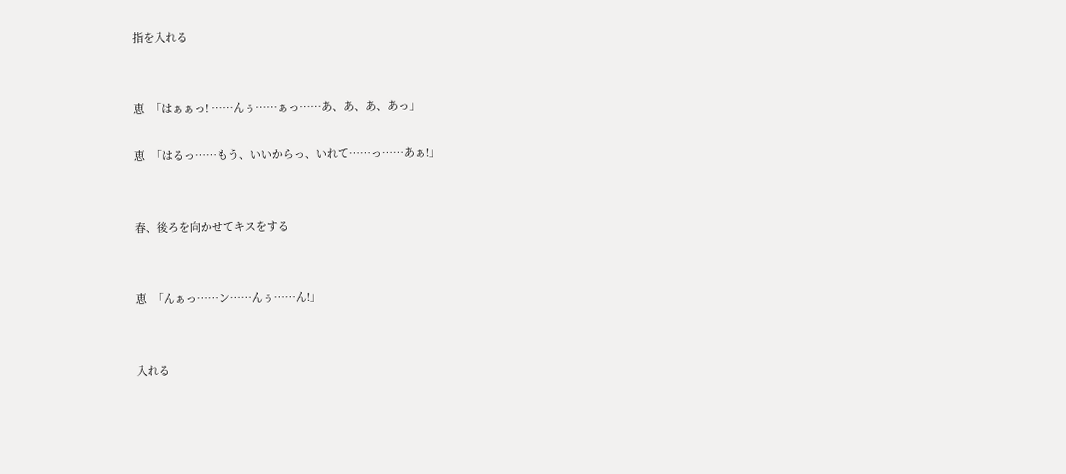指を入れる


恵  「はぁぁっ! ……んぅ……ぁっ……あ、あ、あ、あっ」

恵  「はるっ……もう、いいからっ、いれて……っ……あぁ!」


春、後ろを向かせてキスをする


恵  「んぁっ……ン……んぅ……ん!」


入れる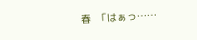春  「はぁっ……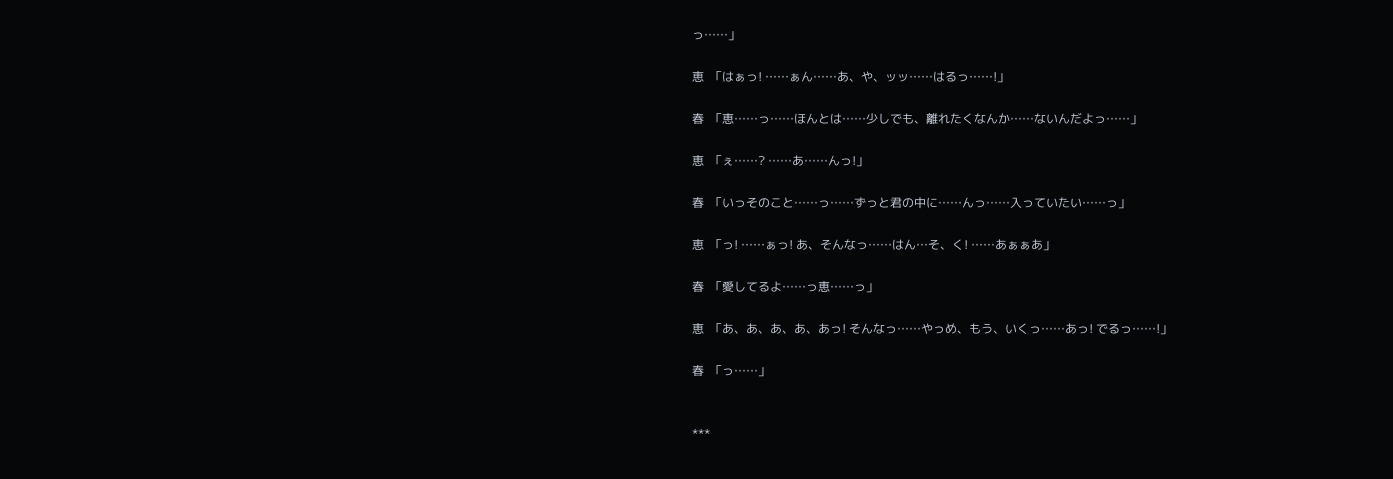っ……」

恵  「はぁっ! ……ぁん……あ、や、ッッ……はるっ……!」

春  「恵……っ……ほんとは……少しでも、離れたくなんか……ないんだよっ……」

恵  「ぇ……? ……あ……んっ!」

春  「いっそのこと……っ……ずっと君の中に……んっ……入っていたい……っ」

恵  「っ! ……ぁっ! あ、そんなっ……はん…そ、く! ……あぁぁあ」

春  「愛してるよ……っ恵……っ」

恵  「あ、あ、あ、あ、あっ! そんなっ……やっめ、もう、いくっ……あっ! でるっ……!」

春  「っ……」


***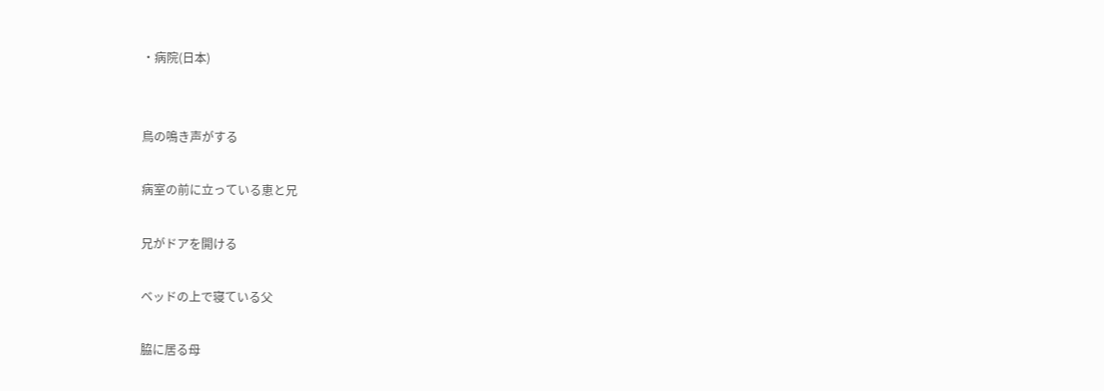・病院(日本)


鳥の鳴き声がする

病室の前に立っている恵と兄

兄がドアを開ける

ベッドの上で寝ている父

脇に居る母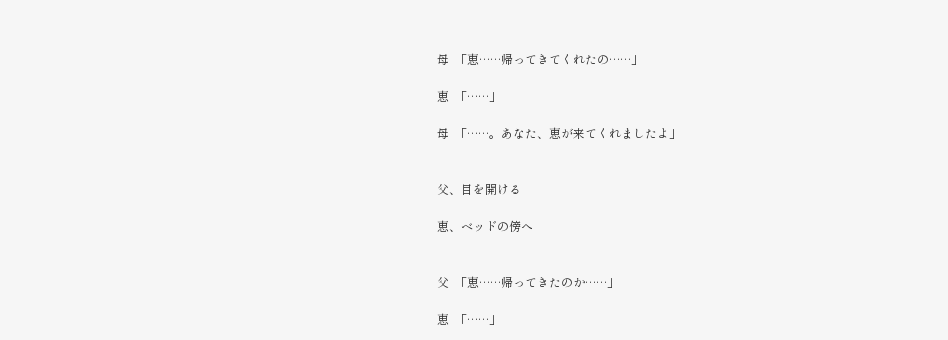母  「恵……帰ってきてくれたの……」

恵  「……」

母  「……。あなた、恵が来てくれましたよ」


父、目を開ける

恵、ベッドの傍へ


父  「恵……帰ってきたのか……」

恵  「……」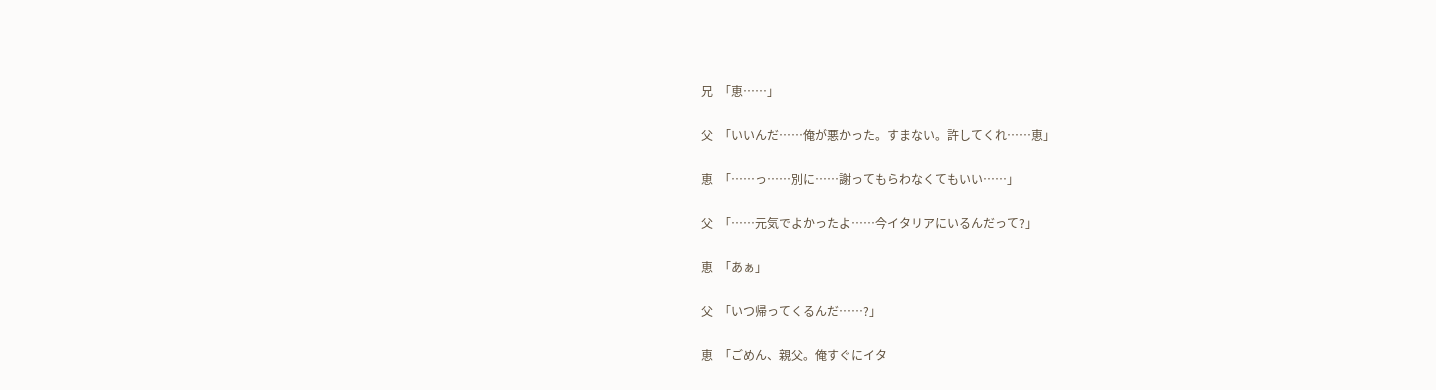兄  「恵……」

父  「いいんだ……俺が悪かった。すまない。許してくれ……恵」

恵  「……っ……別に……謝ってもらわなくてもいい……」

父  「……元気でよかったよ……今イタリアにいるんだって?」

恵  「あぁ」

父  「いつ帰ってくるんだ……?」

恵  「ごめん、親父。俺すぐにイタ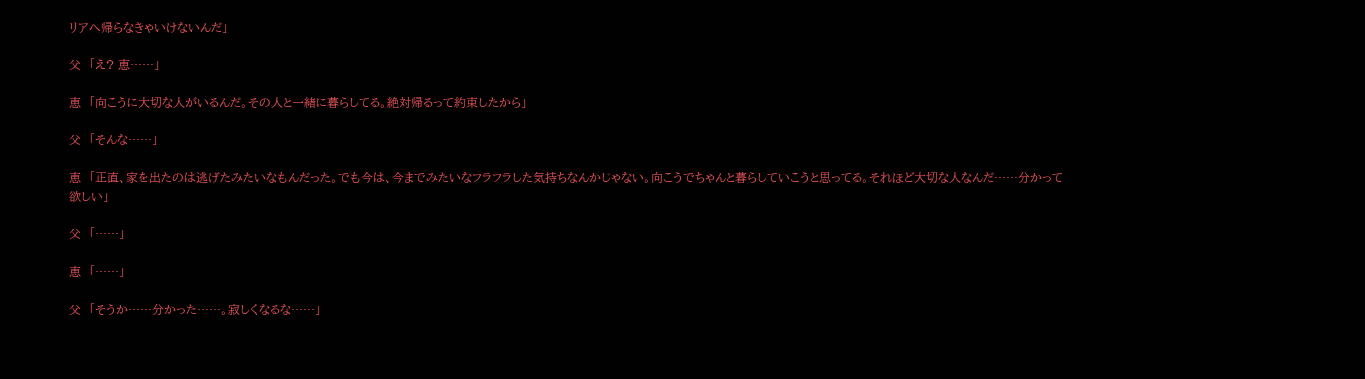リアへ帰らなきゃいけないんだ」

父  「え? 恵……」

恵  「向こうに大切な人がいるんだ。その人と一緒に暮らしてる。絶対帰るって約束したから」

父  「そんな……」

恵  「正直、家を出たのは逃げたみたいなもんだった。でも今は、今までみたいなフラフラした気持ちなんかじゃない。向こうでちゃんと暮らしていこうと思ってる。それほど大切な人なんだ……分かって欲しい」

父  「……」

恵  「……」

父  「そうか……分かった……。寂しくなるな……」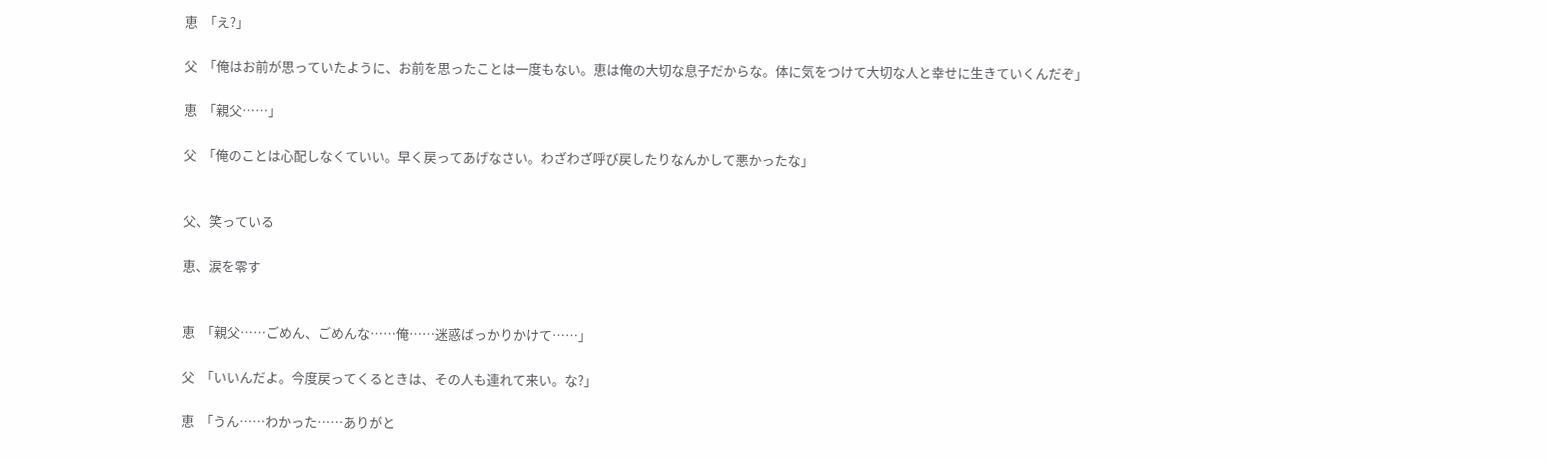恵  「え?」

父  「俺はお前が思っていたように、お前を思ったことは一度もない。恵は俺の大切な息子だからな。体に気をつけて大切な人と幸せに生きていくんだぞ」

恵  「親父……」

父  「俺のことは心配しなくていい。早く戻ってあげなさい。わざわざ呼び戻したりなんかして悪かったな」


父、笑っている

恵、涙を零す


恵  「親父……ごめん、ごめんな……俺……迷惑ばっかりかけて……」

父  「いいんだよ。今度戻ってくるときは、その人も連れて来い。な?」

恵  「うん……わかった……ありがと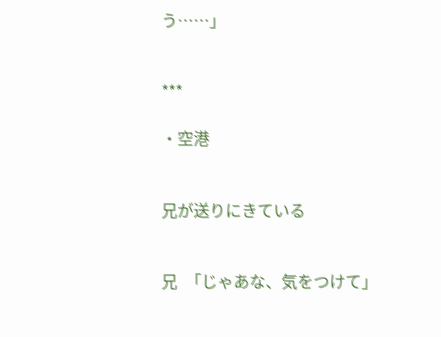う……」


***

・空港


兄が送りにきている


兄  「じゃあな、気をつけて」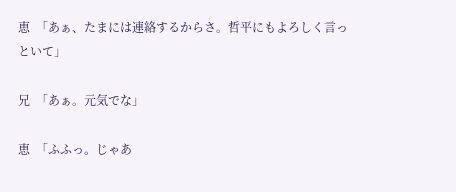恵  「あぁ、たまには連絡するからさ。哲平にもよろしく言っといて」

兄  「あぁ。元気でな」

恵  「ふふっ。じゃあ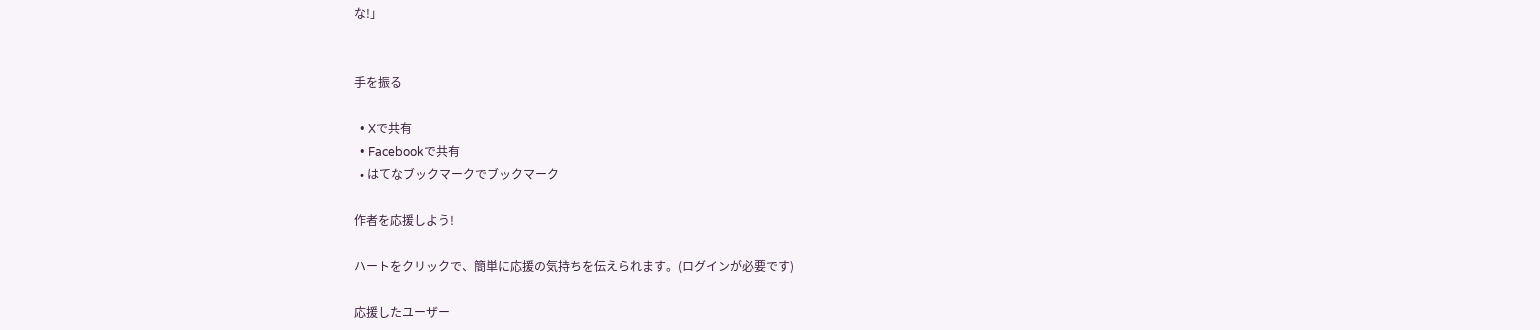な!」


手を振る

  • Xで共有
  • Facebookで共有
  • はてなブックマークでブックマーク

作者を応援しよう!

ハートをクリックで、簡単に応援の気持ちを伝えられます。(ログインが必要です)

応援したユーザー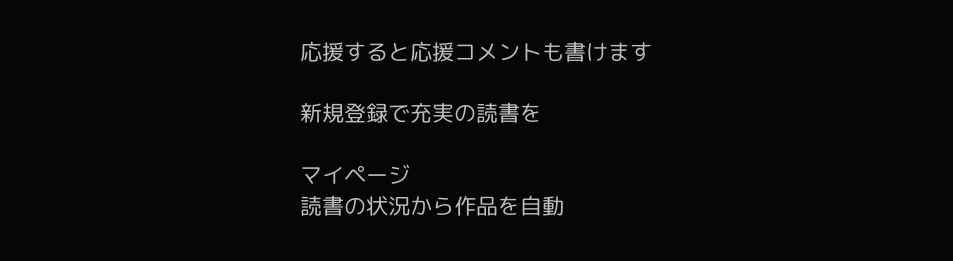応援すると応援コメントも書けます

新規登録で充実の読書を

マイページ
読書の状況から作品を自動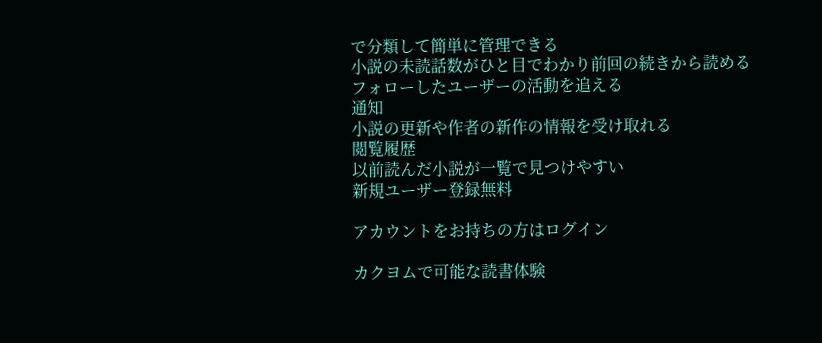で分類して簡単に管理できる
小説の未読話数がひと目でわかり前回の続きから読める
フォローしたユーザーの活動を追える
通知
小説の更新や作者の新作の情報を受け取れる
閲覧履歴
以前読んだ小説が一覧で見つけやすい
新規ユーザー登録無料

アカウントをお持ちの方はログイン

カクヨムで可能な読書体験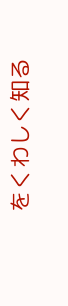をくわしく知る